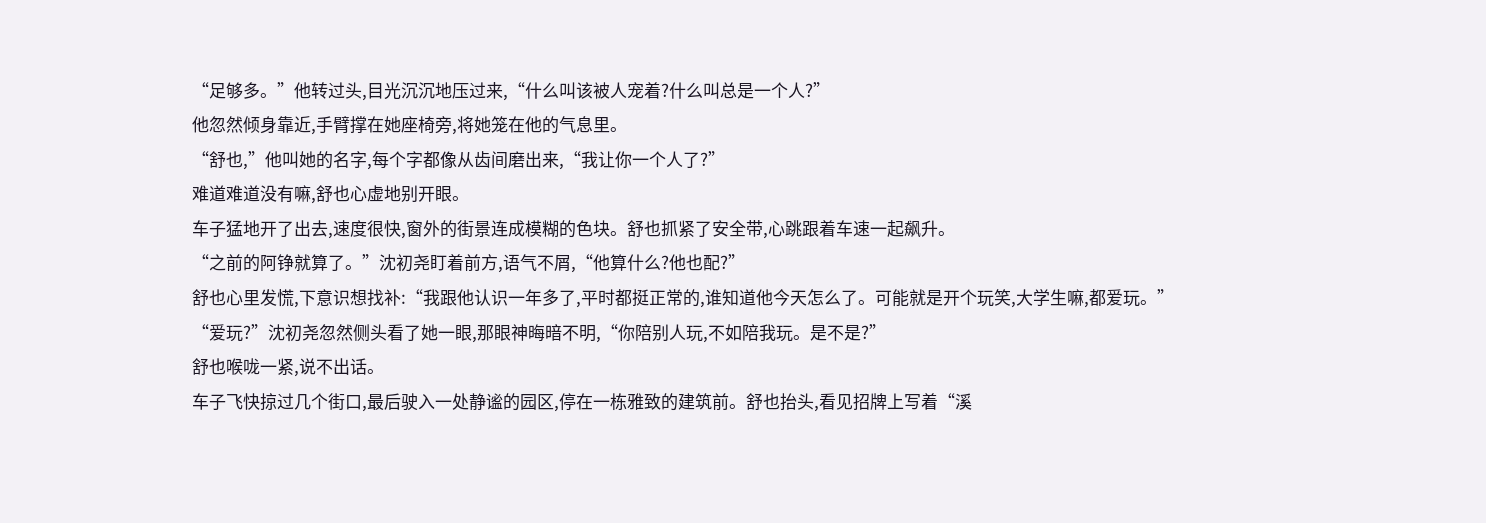“足够多。”他转过头,目光沉沉地压过来,“什么叫该被人宠着?什么叫总是一个人?”
他忽然倾身靠近,手臂撑在她座椅旁,将她笼在他的气息里。
“舒也,”他叫她的名字,每个字都像从齿间磨出来,“我让你一个人了?”
难道难道没有嘛,舒也心虚地别开眼。
车子猛地开了出去,速度很快,窗外的街景连成模糊的色块。舒也抓紧了安全带,心跳跟着车速一起飙升。
“之前的阿铮就算了。”沈初尧盯着前方,语气不屑,“他算什么?他也配?”
舒也心里发慌,下意识想找补:“我跟他认识一年多了,平时都挺正常的,谁知道他今天怎么了。可能就是开个玩笑,大学生嘛,都爱玩。”
“爱玩?”沈初尧忽然侧头看了她一眼,那眼神晦暗不明,“你陪别人玩,不如陪我玩。是不是?”
舒也喉咙一紧,说不出话。
车子飞快掠过几个街口,最后驶入一处静谧的园区,停在一栋雅致的建筑前。舒也抬头,看见招牌上写着“溪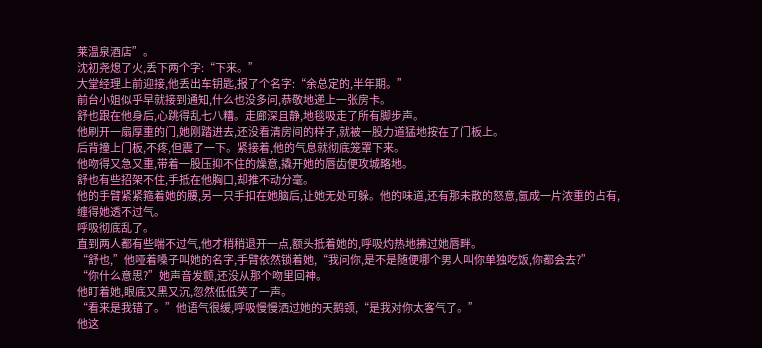莱温泉酒店”。
沈初尧熄了火,丢下两个字:“下来。”
大堂经理上前迎接,他丢出车钥匙,报了个名字:“余总定的,半年期。”
前台小姐似乎早就接到通知,什么也没多问,恭敬地递上一张房卡。
舒也跟在他身后,心跳得乱七八糟。走廊深且静,地毯吸走了所有脚步声。
他刷开一扇厚重的门,她刚踏进去,还没看清房间的样子,就被一股力道猛地按在了门板上。
后背撞上门板,不疼,但震了一下。紧接着,他的气息就彻底笼罩下来。
他吻得又急又重,带着一股压抑不住的燥意,撬开她的唇齿便攻城略地。
舒也有些招架不住,手抵在他胸口,却推不动分毫。
他的手臂紧紧箍着她的腰,另一只手扣在她脑后,让她无处可躲。他的味道,还有那未散的怒意,氤成一片浓重的占有,缠得她透不过气。
呼吸彻底乱了。
直到两人都有些喘不过气,他才稍稍退开一点,额头抵着她的,呼吸灼热地拂过她唇畔。
“舒也,”他哑着嗓子叫她的名字,手臂依然锁着她,“我问你,是不是随便哪个男人叫你单独吃饭,你都会去?”
“你什么意思?”她声音发颤,还没从那个吻里回神。
他盯着她,眼底又黑又沉,忽然低低笑了一声。
“看来是我错了。”他语气很缓,呼吸慢慢洒过她的天鹅颈,“是我对你太客气了。”
他这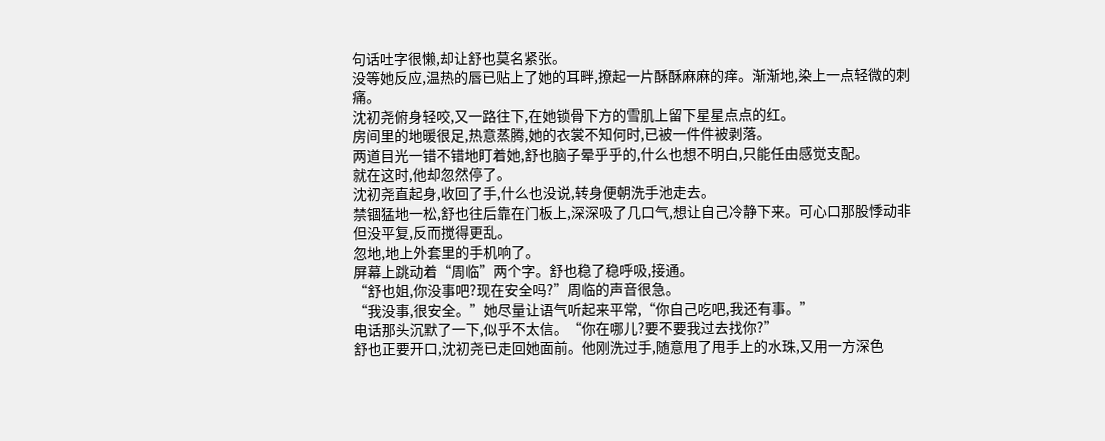句话吐字很懒,却让舒也莫名紧张。
没等她反应,温热的唇已贴上了她的耳畔,撩起一片酥酥麻麻的痒。渐渐地,染上一点轻微的刺痛。
沈初尧俯身轻咬,又一路往下,在她锁骨下方的雪肌上留下星星点点的红。
房间里的地暖很足,热意蒸腾,她的衣裳不知何时,已被一件件被剥落。
两道目光一错不错地盯着她,舒也脑子晕乎乎的,什么也想不明白,只能任由感觉支配。
就在这时,他却忽然停了。
沈初尧直起身,收回了手,什么也没说,转身便朝洗手池走去。
禁锢猛地一松,舒也往后靠在门板上,深深吸了几口气,想让自己冷静下来。可心口那股悸动非但没平复,反而搅得更乱。
忽地,地上外套里的手机响了。
屏幕上跳动着“周临”两个字。舒也稳了稳呼吸,接通。
“舒也姐,你没事吧?现在安全吗?”周临的声音很急。
“我没事,很安全。”她尽量让语气听起来平常,“你自己吃吧,我还有事。”
电话那头沉默了一下,似乎不太信。“你在哪儿?要不要我过去找你?”
舒也正要开口,沈初尧已走回她面前。他刚洗过手,随意甩了甩手上的水珠,又用一方深色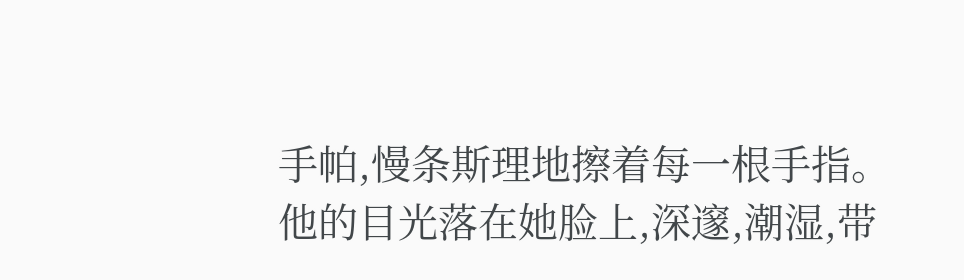手帕,慢条斯理地擦着每一根手指。
他的目光落在她脸上,深邃,潮湿,带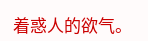着惑人的欲气。